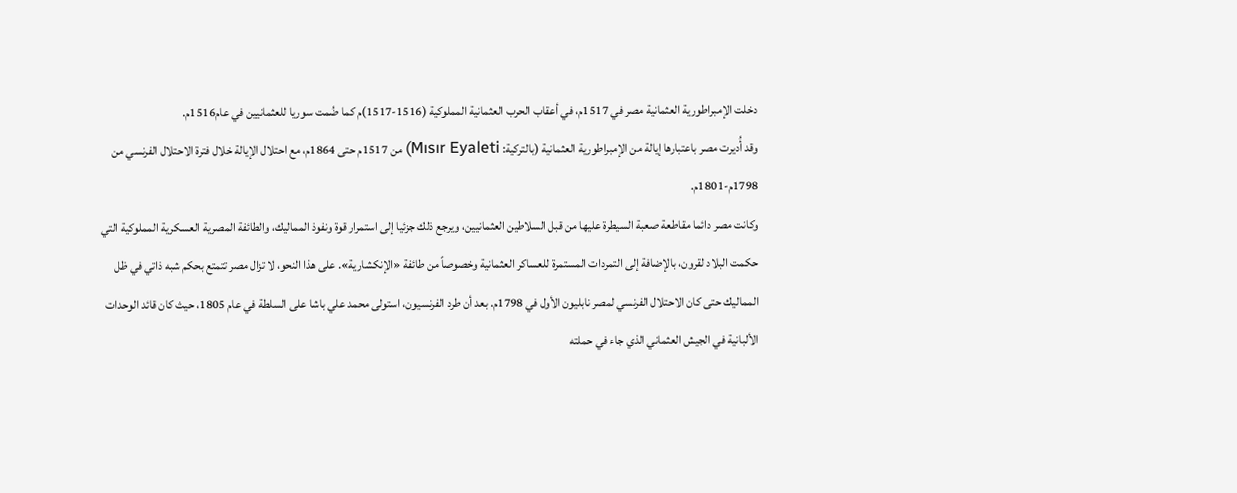دخلت الإمبراطورية العثمانية مصر في 1517م، في أعقاب الحرب العثمانية المملوكية (1516-1517)م كما ضُمت سوريا للعثمانيين في عام1516م.
وقد أُديرت مصر باعتبارها إيالة من الإمبراطورية العثمانية (بالتركية: Mısır Eyaleti) من 1517م حتى 1864م، مع احتلال الإيالة خلال فترة الاحتلال الفرنسي من 1798م-1801م.
وكانت مصر دائما مقاطعة صعبة السيطرة عليها من قبل السلاطين العثمانيين، ويرجع ذلك جزئيا إلى استمرار قوة ونفوذ المماليك، والطائفة المصرية العسكرية المملوكية التي حكمت البلاد لقرون، بالإضافة إلى التمردات المستمرة للعساكر العثمانية وخصوصاً من طائفة «الإنكشارية». على هذا النحو، لا تزال مصر تتمتع بحكم شبه ذاتي في ظل المماليك حتى كان الاحتلال الفرنسي لمصر نابليون الأول في 1798م. بعد أن طرد الفرنسيون، استولى محمد علي باشا على السلطة في عام 1805، حيث كان قائد الوحدات الألبانية في الجيش العثماني الذي جاء في حملته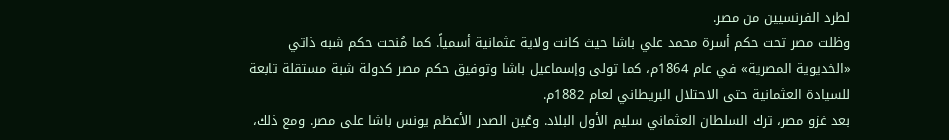لطرد الفرنسيين من مصر.
وظلت مصر تحت حكم أسرة محمد علي باشا حيث كانت ولاية عثمانية أسمياً. كما مُنحت حكم شبه ذاتي «الخديوية المصرية» في عام 1864م، كما تولى وإسماعيل باشا وتوفيق حكم مصر كدولة شبة مستقلة تابعة للسيادة العثمانية حتى الاحتلال البريطاني لعام 1882م.
بعد غزو مصر، ترك السلطان العثماني سليم الأول البلاد. وعُين الصدر الأعظم يونس باشا على مصر. ومع ذلك،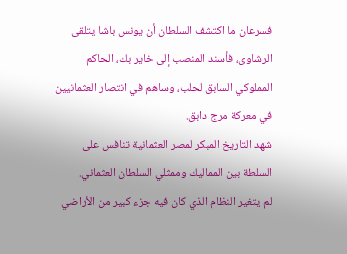فسرعان ما اكتشف السلطان أن يونس باشا يتلقى الرشاوى، فأسند المنصب إلى خاير بك، الحاكم المملوكي السابق لحلب، وساهم في انتصار العثمانيين في معركة مرج دابق.
شهد التاريخ المبكر لمصر العثمانية تنافس على السلطة بين المماليك وممثلي السلطان العثماني.
لم يتغير النظام الذي كان فيه جزء كبير من الأراضي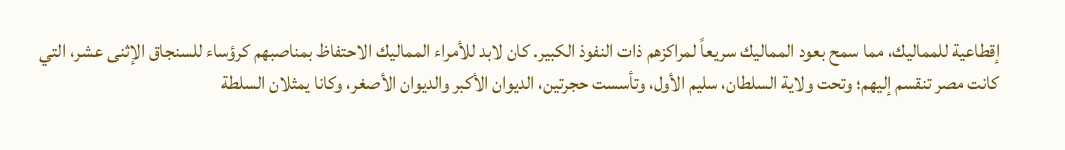إقطاعية للمماليك، مما سمح بعود المماليك سريعاً لمراكزهم ذات النفوذ الكبير. كان لابد للأمراء المماليك الاحتفاظ بمناصبهم كرؤساء للسنجاق الإثنى عشر، التي كانت مصر تنقسم إليهم؛ وتحت ولاية السلطان، سليم الأول، وتأسست حجرتين، الديوان الأكبر والديوان الأصغر، وكانا يمثلان السلطة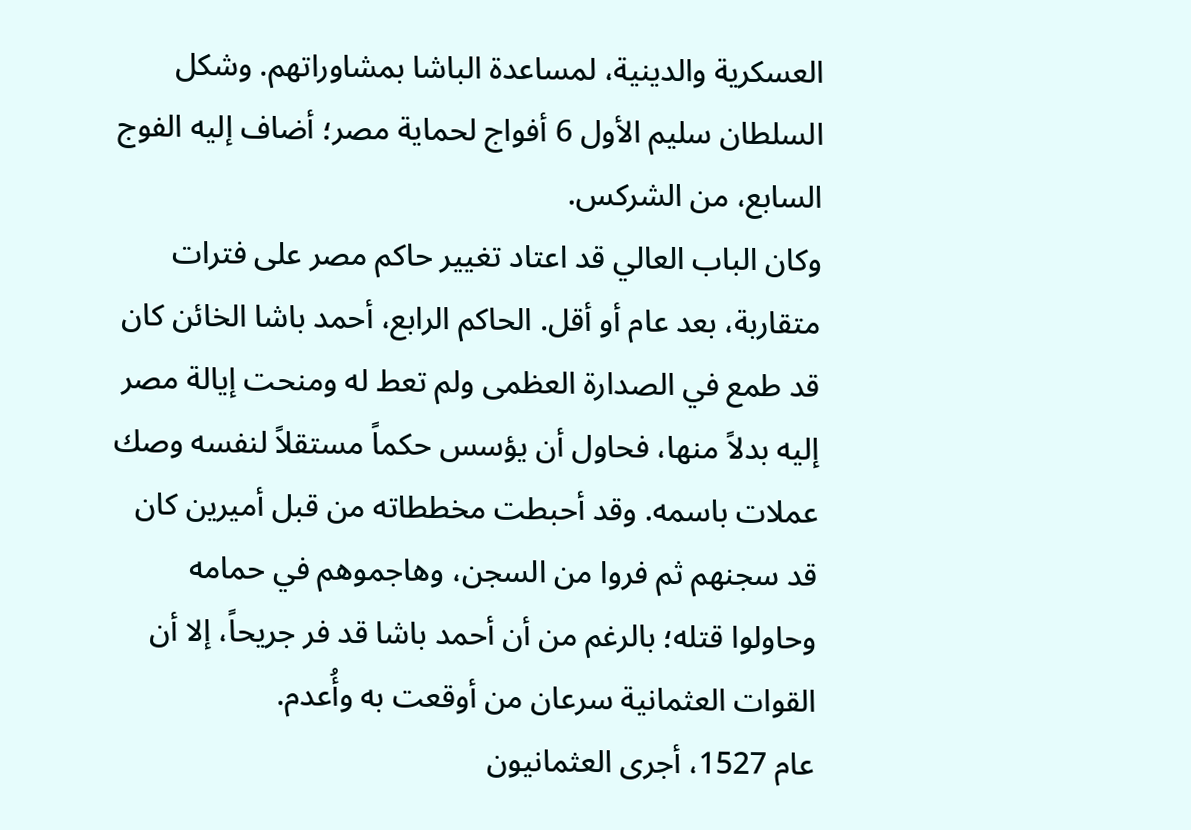العسكرية والدينية، لمساعدة الباشا بمشاوراتهم. وشكل السلطان سليم الأول 6 أفواج لحماية مصر؛ أضاف إليه الفوج السابع، من الشركس.
وكان الباب العالي قد اعتاد تغيير حاكم مصر على فترات متقاربة، بعد عام أو أقل. الحاكم الرابع، أحمد باشا الخائن كان قد طمع في الصدارة العظمى ولم تعط له ومنحت إيالة مصر إليه بدلاً منها، فحاول أن يؤسس حكماً مستقلاً لنفسه وصك عملات باسمه. وقد أحبطت مخططاته من قبل أميرين كان قد سجنهم ثم فروا من السجن، وهاجموهم في حمامه وحاولوا قتله؛ بالرغم من أن أحمد باشا قد فر جريحاً، إلا أن القوات العثمانية سرعان من أوقعت به وأُعدم.
عام 1527، أجرى العثمانيون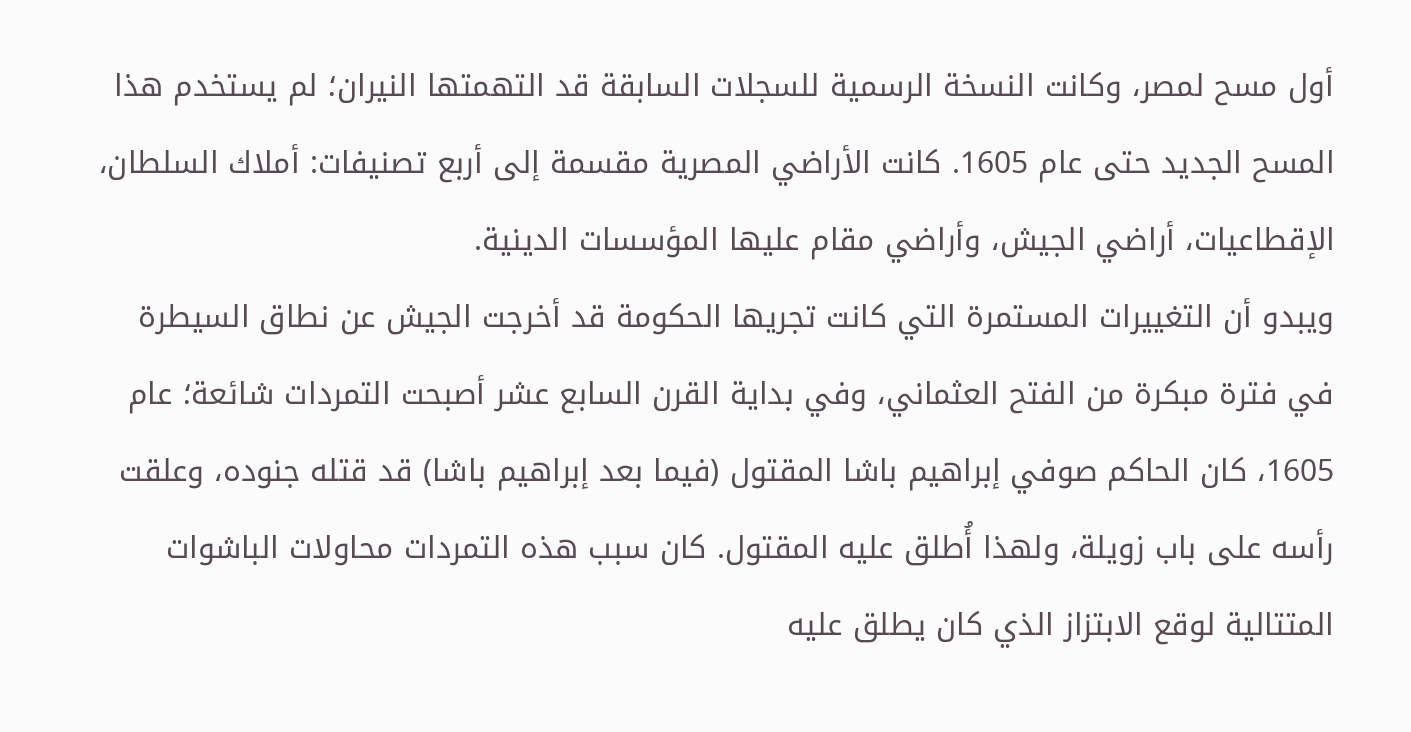أول مسح لمصر، وكانت النسخة الرسمية للسجلات السابقة قد التهمتها النيران؛ لم يستخدم هذا المسح الجديد حتى عام 1605. كانت الأراضي المصرية مقسمة إلى أربع تصنيفات: أملاك السلطان، الإقطاعيات، أراضي الجيش، وأراضي مقام عليها المؤسسات الدينية.
ويبدو أن التغييرات المستمرة التي كانت تجريها الحكومة قد أخرجت الجيش عن نطاق السيطرة في فترة مبكرة من الفتح العثماني، وفي بداية القرن السابع عشر أصبحت التمردات شائعة؛ عام 1605، كان الحاكم صوفي إبراهيم باشا المقتول (فيما بعد إبراهيم باشا) قد قتله جنوده، وعلقت رأسه على باب زويلة، ولهذا أُطلق عليه المقتول. كان سبب هذه التمردات محاولات الباشوات المتتالية لوقع الابتزاز الذي كان يطلق عليه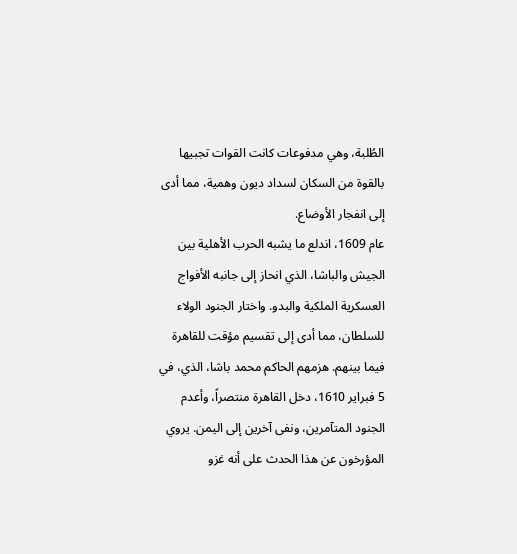الطُلبة، وهي مدفوعات كانت القوات تجبيها بالقوة من السكان لسداد ديون وهمية، مما أدى إلى انفجار الأوضاع.
عام 1609، اندلع ما يشبه الحرب الأهلية بين الجيش والباشا، الذي انحاز إلى جانبه الأفواج العسكرية الملكية والبدو. واختار الجنود الولاء للسلطان، مما أدى إلى تقسيم مؤقت للقاهرة فيما بينهم. هزمهم الحاكم محمد باشا، الذي، في 5 فبراير 1610، دخل القاهرة منتصراً، وأعدم الجنود المتآمرين، ونفى آخرين إلى اليمن. يروي المؤرخون عن هذا الحدث على أنه غزو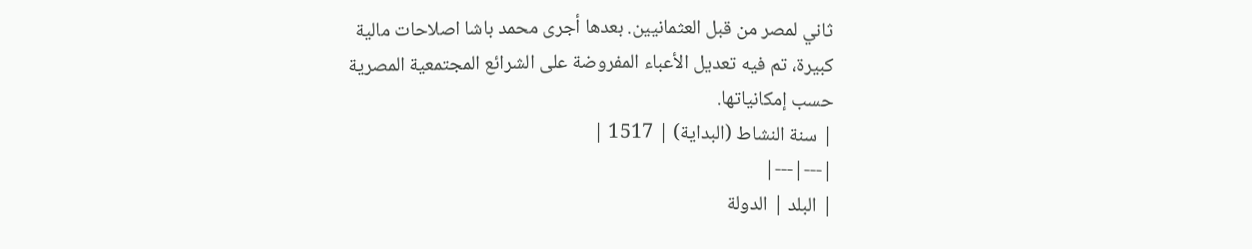ثاني لمصر من قبل العثمانيين. بعدها أجرى محمد باشا اصلاحات مالية كبيرة، تم فيه تعديل الأعباء المفروضة على الشرائع المجتمعية المصرية حسب إمكانياتها.
| سنة النشاط (البداية) | 1517 |
|---|---|
| البلد | الدولة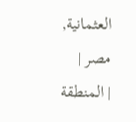العثمانية, مصر |
| المنطقة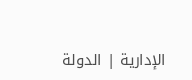الإدارية | الدولة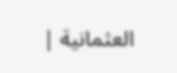العثمانية |